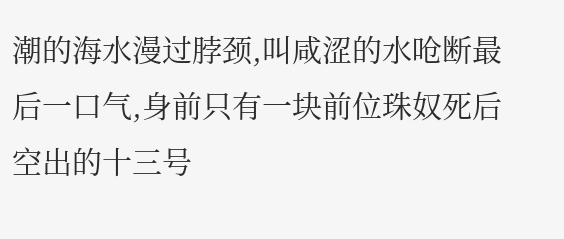潮的海水漫过脖颈,叫咸涩的水呛断最后一口气,身前只有一块前位珠奴死后空出的十三号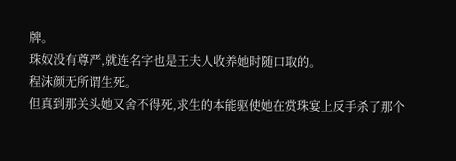牌。
珠奴没有尊严,就连名字也是王夫人收养她时随口取的。
程沫颜无所谓生死。
但真到那关头她又舍不得死,求生的本能驱使她在赏珠宴上反手杀了那个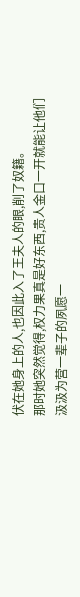伏在她身上的人,也因此入了王夫人的眼,削了奴籍。
那时她突然觉得,权力果真是好东西,贵人金口一开就能让他们汲汲为营一辈子的夙愿一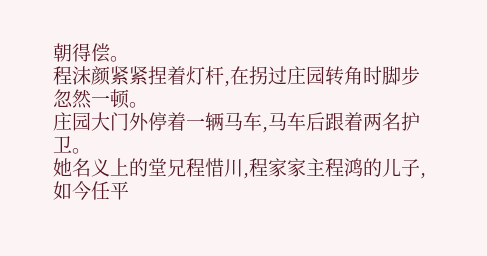朝得偿。
程沫颜紧紧捏着灯杆,在拐过庄园转角时脚步忽然一顿。
庄园大门外停着一辆马车,马车后跟着两名护卫。
她名义上的堂兄程惜川,程家家主程鸿的儿子,如今任平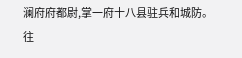澜府府都尉,掌一府十八县驻兵和城防。
往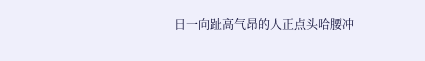日一向趾高气昂的人正点头哈腰冲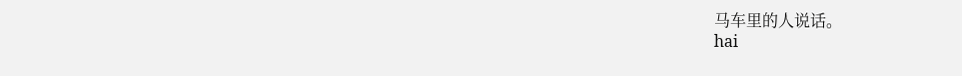马车里的人说话。
hai